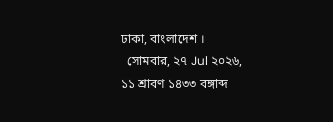ঢাকা, বাংলাদেশ ।
  সোমবার, ২৭ Jul ২০২৬,  ১১ শ্রাবণ ১৪৩৩ বঙ্গাব্দ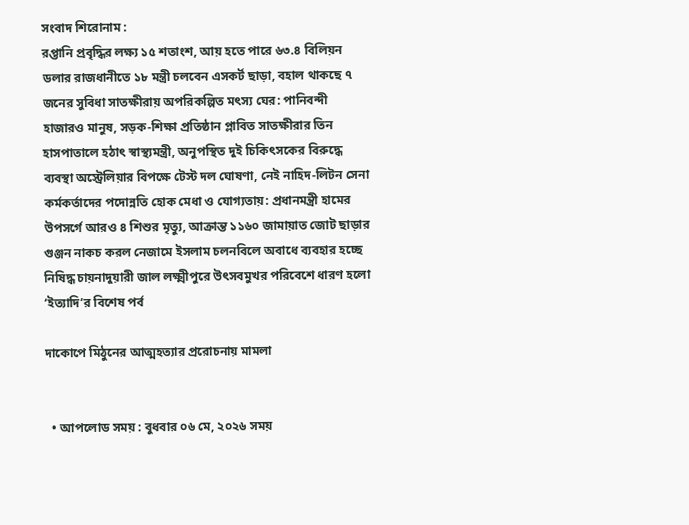সংবাদ শিরোনাম :
রপ্তানি প্রবৃদ্ধির লক্ষ্য ১৫ শতাংশ, আয় হতে পারে ৬৩.৪ বিলিয়ন ডলার রাজধানীতে ১৮ মন্ত্রী চলবেন এসকর্ট ছাড়া, বহাল থাকছে ৭ জনের সুবিধা সাতক্ষীরায় অপরিকল্পিত মৎস্য ঘের: পানিবন্দী হাজারও মানুষ, সড়ক-শিক্ষা প্রতিষ্ঠান প্লাবিত সাতক্ষীরার তিন হাসপাতালে হঠাৎ স্বাস্থ্যমন্ত্রী, অনুপস্থিত দুই চিকিৎসকের বিরুদ্ধে ব্যবস্থা অস্ট্রেলিয়ার বিপক্ষে টেস্ট দল ঘোষণা, নেই নাহিদ-লিটন সেনা কর্মকর্তাদের পদোন্নতি হোক মেধা ও যোগ্যতায়: প্রধানমন্ত্রী হামের উপসর্গে আরও ৪ শিশুর মৃত্যু, আক্রান্ত ১১৬০ জামায়াত জোট ছাড়ার গুঞ্জন নাকচ করল নেজামে ইসলাম চলনবিলে অবাধে ব্যবহার হচ্ছে নিষিদ্ধ চায়নাদুয়ারী জাল লক্ষ্মীপুরে উৎসবমুখর পরিবেশে ধারণ হলো ‘ইত্যাদি’র বিশেষ পর্ব

দাকোপে মিঠুনের আত্মহত্যার প্ররোচনায় মামলা


  • আপলোড সময় : বুধবার ০৬ মে, ২০২৬ সময়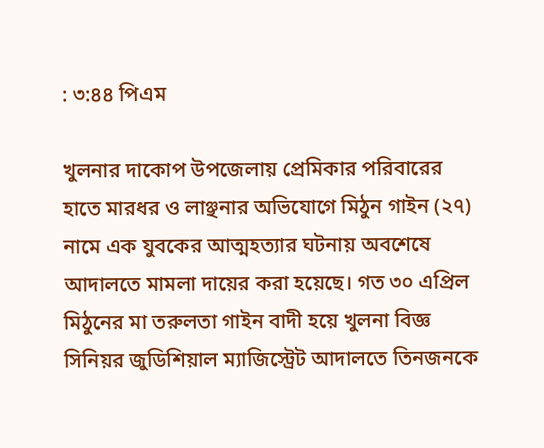: ৩:৪৪ পিএম

খুলনার দাকোপ উপজেলায় প্রেমিকার পরিবারের হাতে মারধর ও লাঞ্ছনার অভিযোগে মিঠুন গাইন (২৭) নামে এক যুবকের আত্মহত্যার ঘটনায় অবশেষে আদালতে মামলা দায়ের করা হয়েছে। গত ৩০ এপ্রিল মিঠুনের মা তরুলতা গাইন বাদী হয়ে খুলনা বিজ্ঞ সিনিয়র জুডিশিয়াল ম্যাজিস্ট্রেট আদালতে তিনজনকে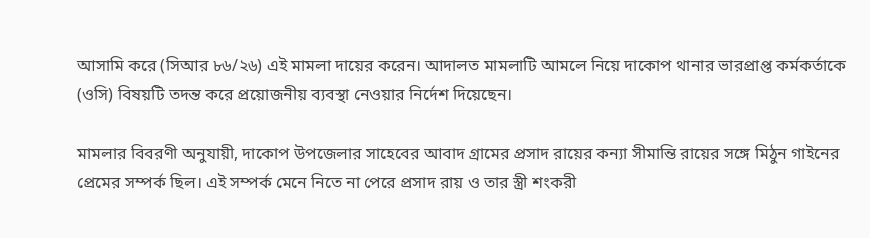আসামি করে (সিআর ৮৬/২৬) এই মামলা দায়ের করেন। আদালত মামলাটি আমলে নিয়ে দাকোপ থানার ভারপ্রাপ্ত কর্মকর্তাকে (ওসি) বিষয়টি তদন্ত করে প্রয়োজনীয় ব্যবস্থা নেওয়ার নির্দেশ দিয়েছেন।

মামলার বিবরণী অনুযায়ী, দাকোপ উপজেলার সাহেবের আবাদ গ্রামের প্রসাদ রায়ের কন্যা সীমান্তি রায়ের সঙ্গে মিঠুন গাইনের প্রেমের সম্পর্ক ছিল। এই সম্পর্ক মেনে নিতে না পেরে প্রসাদ রায় ও তার স্ত্রী শংকরী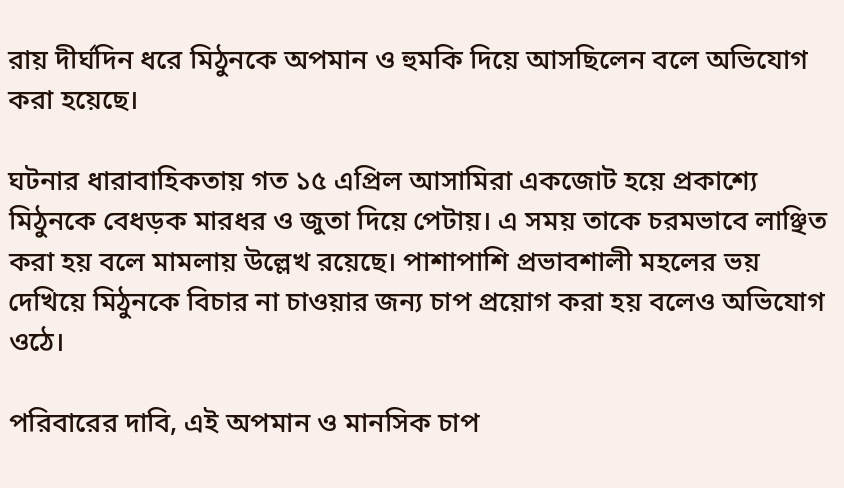রায় দীর্ঘদিন ধরে মিঠুনকে অপমান ও হুমকি দিয়ে আসছিলেন বলে অভিযোগ করা হয়েছে।

ঘটনার ধারাবাহিকতায় গত ১৫ এপ্রিল আসামিরা একজোট হয়ে প্রকাশ্যে মিঠুনকে বেধড়ক মারধর ও জুতা দিয়ে পেটায়। এ সময় তাকে চরমভাবে লাঞ্ছিত করা হয় বলে মামলায় উল্লেখ রয়েছে। পাশাপাশি প্রভাবশালী মহলের ভয় দেখিয়ে মিঠুনকে বিচার না চাওয়ার জন্য চাপ প্রয়োগ করা হয় বলেও অভিযোগ ওঠে।

পরিবারের দাবি, এই অপমান ও মানসিক চাপ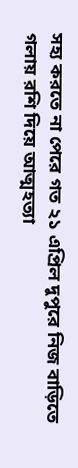সহ্য করতে না পেরে গত ২১ এপ্রিল দুপুরে নিজ বাড়িতে গলায় রশি দিয়ে আত্মহত্যা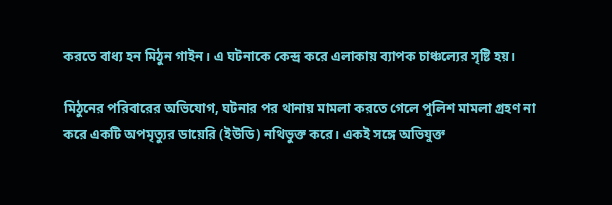করতে বাধ্য হন মিঠুন গাইন। এ ঘটনাকে কেন্দ্র করে এলাকায় ব্যাপক চাঞ্চল্যের সৃষ্টি হয়।

মিঠুনের পরিবারের অভিযোগ, ঘটনার পর থানায় মামলা করতে গেলে পুলিশ মামলা গ্রহণ না করে একটি অপমৃত্যুর ডায়েরি (ইউডি) নথিভুক্ত করে। একই সঙ্গে অভিযুক্ত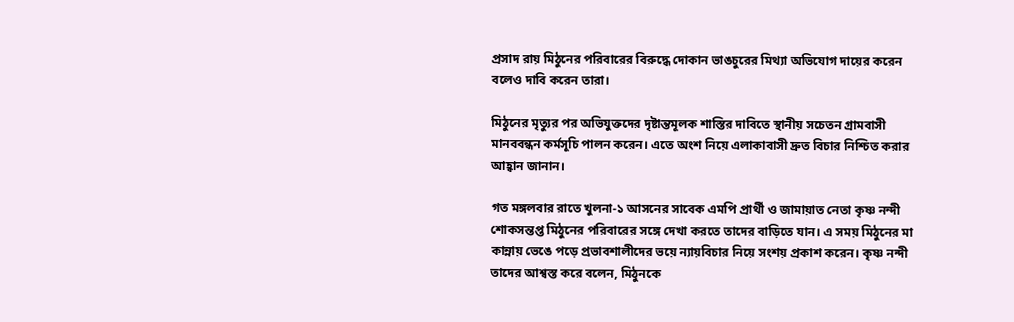প্রসাদ রায় মিঠুনের পরিবারের বিরুদ্ধে দোকান ভাঙচুরের মিথ্যা অভিযোগ দায়ের করেন বলেও দাবি করেন তারা।

মিঠুনের মৃত্যুর পর অভিযুক্তদের দৃষ্টান্তমূলক শাস্তির দাবিতে স্থানীয় সচেতন গ্রামবাসী মানববন্ধন কর্মসূচি পালন করেন। এতে অংশ নিয়ে এলাকাবাসী দ্রুত বিচার নিশ্চিত করার আহ্বান জানান।

গত মঙ্গলবার রাতে খুলনা-১ আসনের সাবেক এমপি প্রার্থী ও জামায়াত নেতা কৃষ্ণ নন্দী শোকসন্তপ্ত মিঠুনের পরিবারের সঙ্গে দেখা করতে তাদের বাড়িতে যান। এ সময় মিঠুনের মা কান্নায় ভেঙে পড়ে প্রভাবশালীদের ভয়ে ন্যায়বিচার নিয়ে সংশয় প্রকাশ করেন। কৃষ্ণ নন্দী তাদের আশ্বস্ত করে বলেন, মিঠুনকে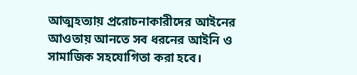আত্মহত্যায় প্ররোচনাকারীদের আইনের আওতায় আনতে সব ধরনের আইনি ও সামাজিক সহযোগিতা করা হবে।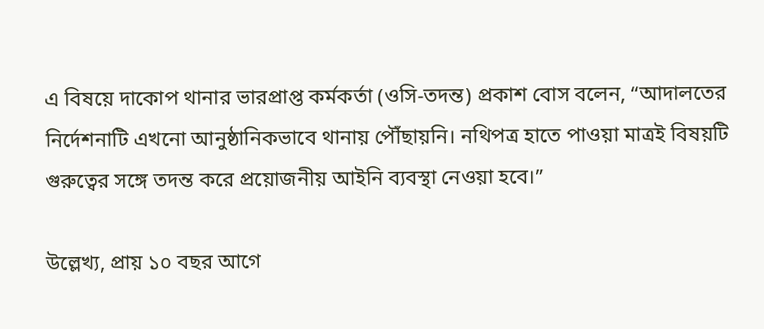এ বিষয়ে দাকোপ থানার ভারপ্রাপ্ত কর্মকর্তা (ওসি-তদন্ত) প্রকাশ বোস বলেন, “আদালতের নির্দেশনাটি এখনো আনুষ্ঠানিকভাবে থানায় পৌঁছায়নি। নথিপত্র হাতে পাওয়া মাত্রই বিষয়টি গুরুত্বের সঙ্গে তদন্ত করে প্রয়োজনীয় আইনি ব্যবস্থা নেওয়া হবে।”

উল্লেখ্য, প্রায় ১০ বছর আগে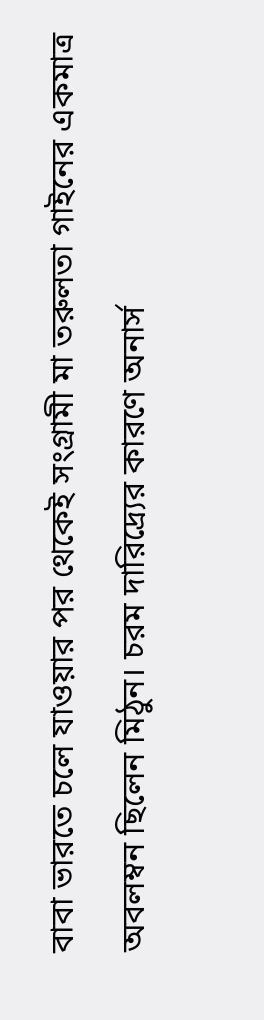বাবা ভারতে চলে যাওয়ার পর থেকেই সংগ্রামী মা তরুলতা গাইনের একমাত্র অবলম্বন ছিলেন মিঠুন। চরম দারিদ্র্যের কারণে অনার্স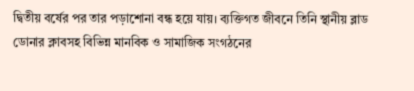দ্বিতীয় বর্ষের পর তার পড়াশোনা বন্ধ হয়ে যায়। ব্যক্তিগত জীবনে তিনি স্থানীয় ব্লাড ডোনার ক্লাবসহ বিভিন্ন মানবিক ও সামাজিক সংগঠনের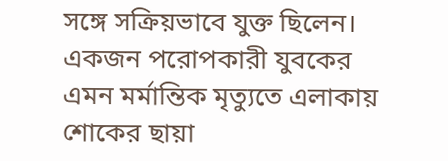সঙ্গে সক্রিয়ভাবে যুক্ত ছিলেন। একজন পরোপকারী যুবকের এমন মর্মান্তিক মৃত্যুতে এলাকায় শোকের ছায়া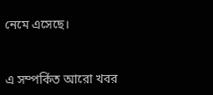নেমে এসেছে।


এ সম্পর্কিত আরো খবর